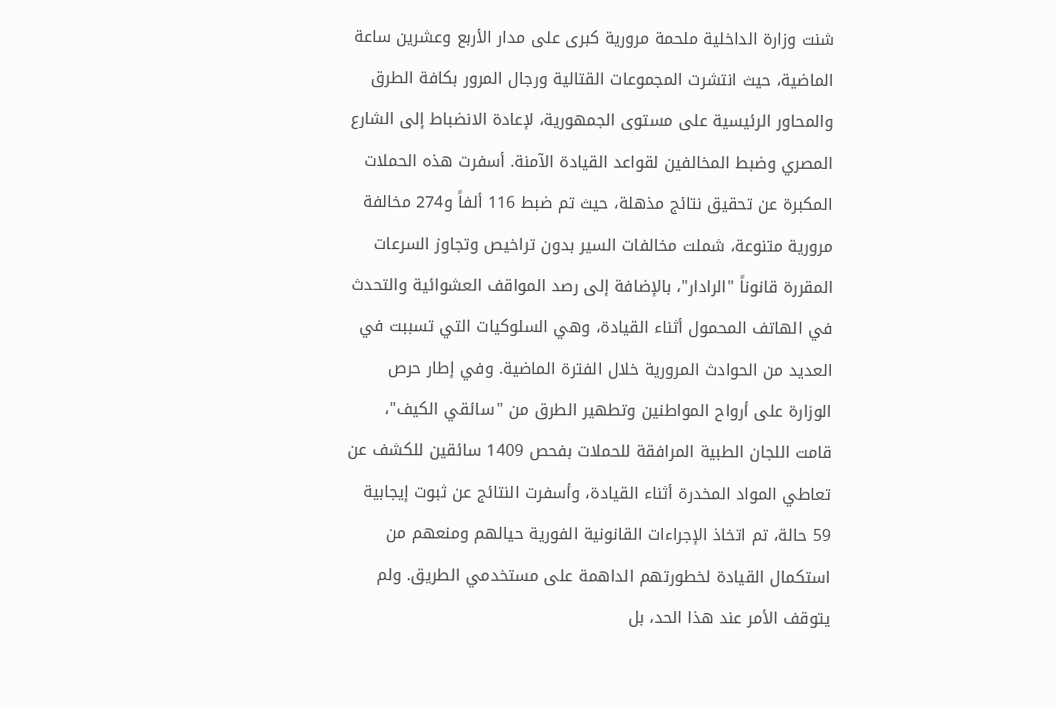شنت وزارة الداخلية ملحمة مرورية كبرى على مدار الأربع وعشرين ساعة الماضية، حيث انتشرت المجموعات القتالية ورجال المرور بكافة الطرق والمحاور الرئيسية على مستوى الجمهورية، لإعادة الانضباط إلى الشارع المصري وضبط المخالفين لقواعد القيادة الآمنة. أسفرت هذه الحملات المكبرة عن تحقيق نتائج مذهلة، حيث تم ضبط 116 ألفاً و274 مخالفة مرورية متنوعة، شملت مخالفات السير بدون تراخيص وتجاوز السرعات المقررة قانوناً "الرادار"، بالإضافة إلى رصد المواقف العشوائية والتحدث في الهاتف المحمول أثناء القيادة، وهي السلوكيات التي تسببت في العديد من الحوادث المرورية خلال الفترة الماضية. وفي إطار حرص الوزارة على أرواح المواطنين وتطهير الطرق من "سائقي الكيف"، قامت اللجان الطبية المرافقة للحملات بفحص 1409 سائقين للكشف عن تعاطي المواد المخدرة أثناء القيادة، وأسفرت النتائج عن ثبوت إيجابية 59 حالة، تم اتخاذ الإجراءات القانونية الفورية حيالهم ومنعهم من استكمال القيادة لخطورتهم الداهمة على مستخدمي الطريق. ولم يتوقف الأمر عند هذا الحد، بل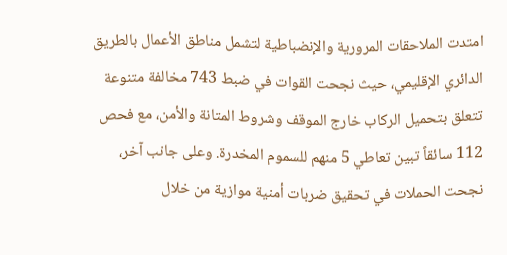امتدت الملاحقات المرورية والإنضباطية لتشمل مناطق الأعمال بالطريق الدائري الإقليمي، حيث نجحت القوات في ضبط 743 مخالفة متنوعة تتعلق بتحميل الركاب خارج الموقف وشروط المتانة والأمن، مع فحص 112 سائقاً تبين تعاطي 5 منهم للسموم المخدرة. وعلى جانب آخر، نجحت الحملات في تحقيق ضربات أمنية موازية من خلال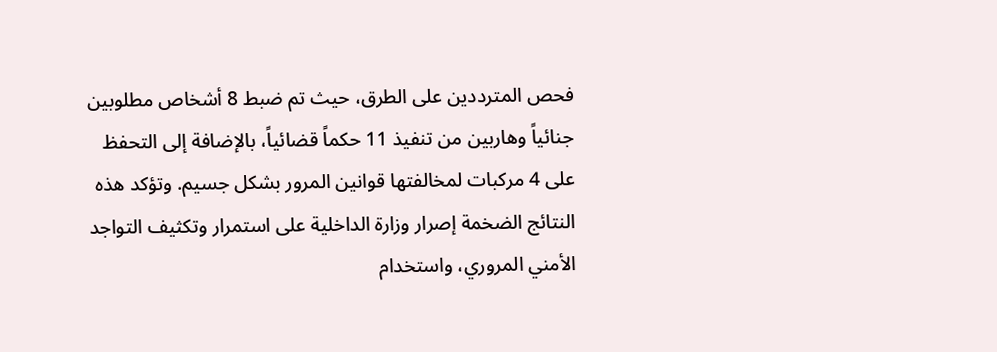فحص المترددين على الطرق، حيث تم ضبط 8 أشخاص مطلوبين جنائياً وهاربين من تنفيذ 11 حكماً قضائياً، بالإضافة إلى التحفظ على 4 مركبات لمخالفتها قوانين المرور بشكل جسيم. وتؤكد هذه النتائج الضخمة إصرار وزارة الداخلية على استمرار وتكثيف التواجد الأمني المروري، واستخدام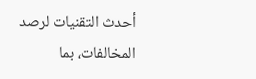أحدث التقنيات لرصد المخالفات، بما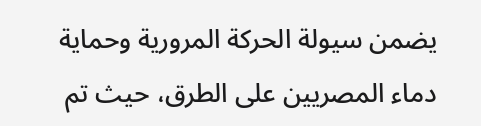يضمن سيولة الحركة المرورية وحماية دماء المصريين على الطرق، حيث تم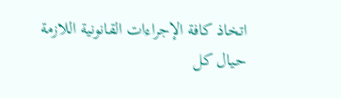اتخاذ كافة الإجراءات القانونية اللازمة حيال كل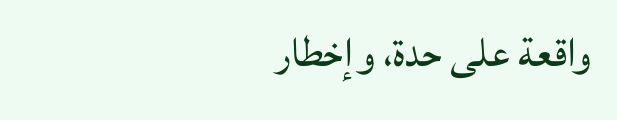واقعة على حدة، وإخطار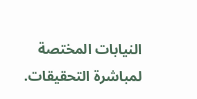النيابات المختصة لمباشرة التحقيقات.